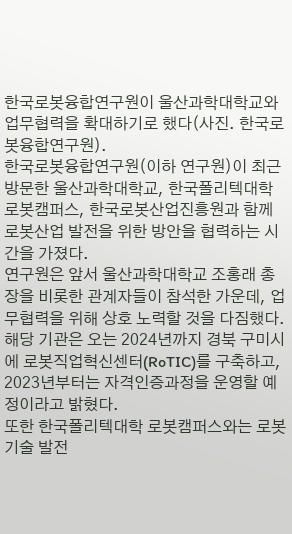한국로봇융합연구원이 울산과학대학교와 업무협력을 확대하기로 했다(사진. 한국로봇융합연구원).
한국로봇융합연구원(이하 연구원)이 최근 방문한 울산과학대학교, 한국폴리텍대학 로봇캠퍼스, 한국로봇산업진흥원과 함께 로봇산업 발전을 위한 방안을 협력하는 시간을 가졌다.
연구원은 앞서 울산과학대학교 조홍래 총장을 비롯한 관계자들이 참석한 가운데, 업무협력을 위해 상호 노력할 것을 다짐했다. 해당 기관은 오는 2024년까지 경북 구미시에 로봇직업혁신센터(RoTIC)를 구축하고, 2023년부터는 자격인증과정을 운영할 예정이라고 밝혔다.
또한 한국폴리텍대학 로봇캠퍼스와는 로봇 기술 발전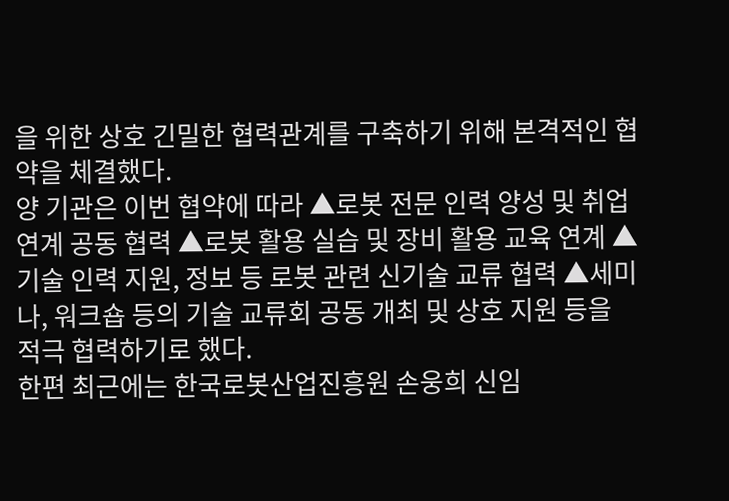을 위한 상호 긴밀한 협력관계를 구축하기 위해 본격적인 협약을 체결했다.
양 기관은 이번 협약에 따라 ▲로봇 전문 인력 양성 및 취업 연계 공동 협력 ▲로봇 활용 실습 및 장비 활용 교육 연계 ▲기술 인력 지원, 정보 등 로봇 관련 신기술 교류 협력 ▲세미나, 워크숍 등의 기술 교류회 공동 개최 및 상호 지원 등을 적극 협력하기로 했다.
한편 최근에는 한국로봇산업진흥원 손웅희 신임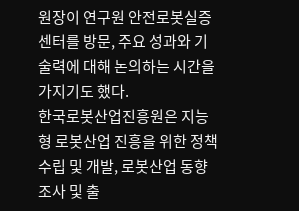원장이 연구원 안전로봇실증센터를 방문, 주요 성과와 기술력에 대해 논의하는 시간을 가지기도 했다.
한국로봇산업진흥원은 지능형 로봇산업 진흥을 위한 정책 수립 및 개발, 로봇산업 동향조사 및 출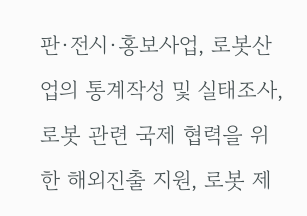판·전시·홍보사업, 로봇산업의 통계작성 및 실태조사, 로봇 관련 국제 협력을 위한 해외진출 지원, 로봇 제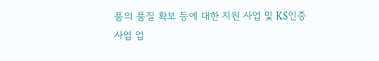품의 품질 확보 등에 대한 지원 사업 및 KS인증 사업 업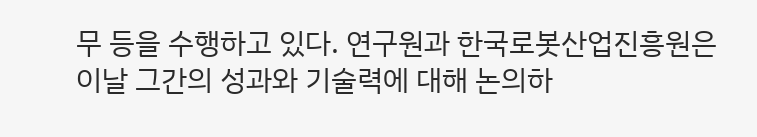무 등을 수행하고 있다. 연구원과 한국로봇산업진흥원은 이날 그간의 성과와 기술력에 대해 논의하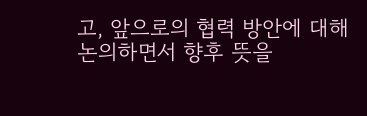고, 앞으로의 협력 방안에 대해 논의하면서 향후 뜻을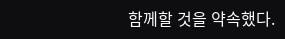함께할 것을 약속했다.